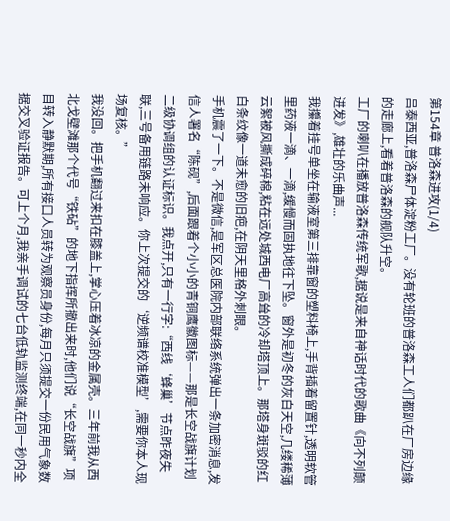第154章 普洛森进攻(1/4)
吕泰西亚,普洛森尸体淀粉工厂。没有轮班的普洛森工人们都趴在厂房边缘的走廊上,看着普洛森的舰队升空。
工厂的喇叭在播放普洛森传统军歌,据说是来自神话时代的歌曲《向不列颠进发》,雄壮的乐曲声...
我攥着挂号单坐在输液室第三排靠窗的塑料椅上,手背插着留置针,透明软管里药液一滴、一滴,缓慢而固执地往下坠。窗外是初冬的灰白天空,几缕稀薄云絮被风撕成碎棉,粘在远处城西电厂高耸的冷却塔顶上。那塔身斑驳的红白条纹像一道未愈的旧疤,在阴天里格外刺眼。
手机震了一下。不是微信,是军区总医院内部联络系统弹出一条加密消息,发信人署名“陈砚”,后面跟着个小小的青铜鹰徽图标——那是长空战旗计划二级协调组的认证标识。我点开,只有一行字:“西线‘蜂巢’节点昨夜失联,三号备用链路未响应。你上次提交的‘逆频谱校准模型’,需要你本人现场复核。”
我没回。把手机翻过来扣在膝盖上,掌心压着冰凉的金属壳。三年前我从西北戈壁滩那个代号“铁砧”的地下指挥所撤出来时,他们说“长空战旗”项目转入静默期,所有接口人员转为观察员身份,每月只须提交一份民用气象数据交叉验证报告。可上个月,我亲手调试的七台低轨监测终端,在同一秒内全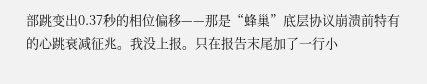部跳变出0.37秒的相位偏移——那是“蜂巢”底层协议崩溃前特有的心跳衰减征兆。我没上报。只在报告末尾加了一行小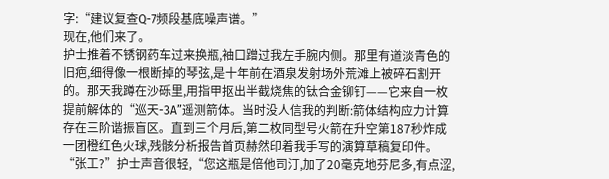字:“建议复查Q-7频段基底噪声谱。”
现在,他们来了。
护士推着不锈钢药车过来换瓶,袖口蹭过我左手腕内侧。那里有道淡青色的旧疤,细得像一根断掉的琴弦,是十年前在酒泉发射场外荒滩上被碎石割开的。那天我蹲在沙砾里,用指甲抠出半截烧焦的钛合金铆钉——它来自一枚提前解体的“巡天-3A”遥测箭体。当时没人信我的判断:箭体结构应力计算存在三阶谐振盲区。直到三个月后,第二枚同型号火箭在升空第187秒炸成一团橙红色火球,残骸分析报告首页赫然印着我手写的演算草稿复印件。
“张工?”护士声音很轻,“您这瓶是倍他司汀,加了20毫克地芬尼多,有点涩,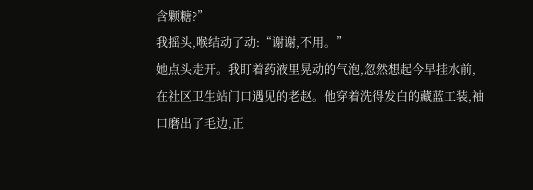含颗糖?”
我摇头,喉结动了动:“谢谢,不用。”
她点头走开。我盯着药液里晃动的气泡,忽然想起今早挂水前,在社区卫生站门口遇见的老赵。他穿着洗得发白的藏蓝工装,袖口磨出了毛边,正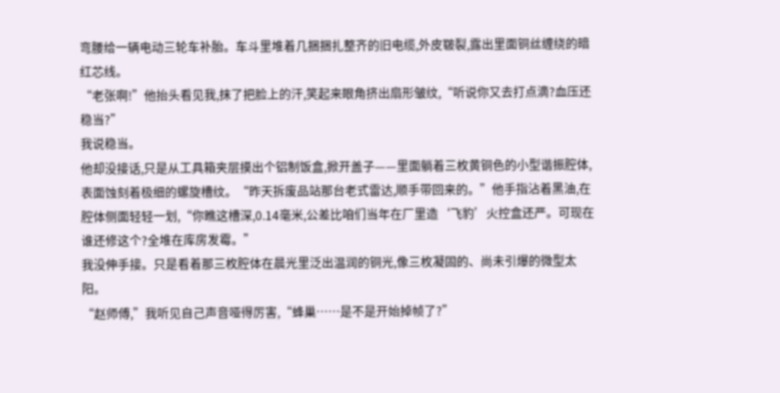弯腰给一辆电动三轮车补胎。车斗里堆着几捆捆扎整齐的旧电缆,外皮皲裂,露出里面铜丝缠绕的暗红芯线。
“老张啊!”他抬头看见我,抹了把脸上的汗,笑起来眼角挤出扇形皱纹,“听说你又去打点滴?血压还稳当?”
我说稳当。
他却没接话,只是从工具箱夹层摸出个铝制饭盒,掀开盖子——里面躺着三枚黄铜色的小型谐振腔体,表面蚀刻着极细的螺旋槽纹。“昨天拆废品站那台老式雷达,顺手带回来的。”他手指沾着黑油,在腔体侧面轻轻一划,“你瞧这槽深,0.14毫米,公差比咱们当年在厂里造‘飞豹’火控盒还严。可现在谁还修这个?全堆在库房发霉。”
我没伸手接。只是看着那三枚腔体在晨光里泛出温润的铜光,像三枚凝固的、尚未引爆的微型太阳。
“赵师傅,”我听见自己声音哑得厉害,“蜂巢……是不是开始掉帧了?”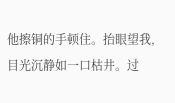他擦铜的手顿住。抬眼望我,目光沉静如一口枯井。过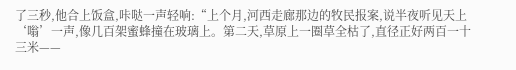了三秒,他合上饭盒,咔哒一声轻响:“上个月,河西走廊那边的牧民报案,说半夜听见天上‘嗡’一声,像几百架蜜蜂撞在玻璃上。第二天,草原上一圈草全枯了,直径正好两百一十三米——